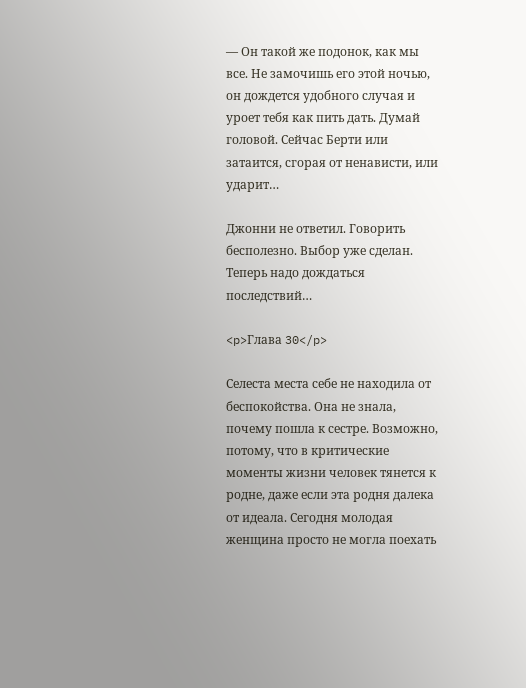— Он такой же подонок, как мы все. Не замочишь его этой ночью, он дождется удобного случая и уроет тебя как пить дать. Думай головой. Сейчас Берти или затаится, сгорая от ненависти, или ударит…

Джонни не ответил. Говорить бесполезно. Выбор уже сделан. Теперь надо дождаться последствий…

<p>Глава 30</p>

Селеста места себе не находила от беспокойства. Она не знала, почему пошла к сестре. Возможно, потому, что в критические моменты жизни человек тянется к родне, даже если эта родня далека от идеала. Сегодня молодая женщина просто не могла поехать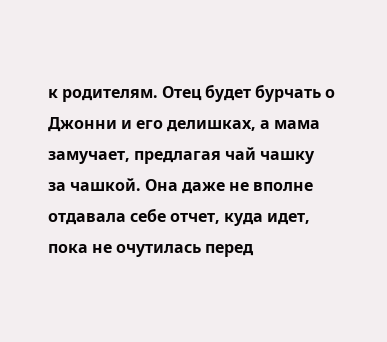к родителям. Отец будет бурчать о Джонни и его делишках, а мама замучает, предлагая чай чашку за чашкой. Она даже не вполне отдавала себе отчет, куда идет, пока не очутилась перед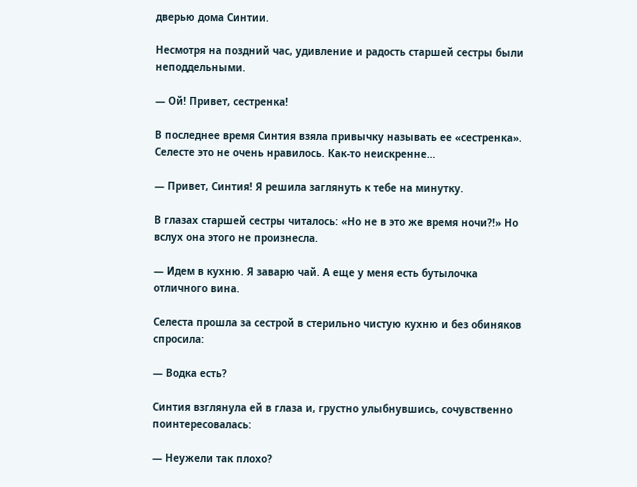дверью дома Синтии.

Несмотря на поздний час, удивление и радость старшей сестры были неподдельными.

— Ой! Привет, сестренка!

В последнее время Синтия взяла привычку называть ее «сестренка». Селесте это не очень нравилось. Как-то неискренне…

— Привет, Синтия! Я решила заглянуть к тебе на минутку.

В глазах старшей сестры читалось: «Но не в это же время ночи?!» Но вслух она этого не произнесла.

— Идем в кухню. Я заварю чай. А еще у меня есть бутылочка отличного вина.

Селеста прошла за сестрой в стерильно чистую кухню и без обиняков спросила:

— Водка есть?

Синтия взглянула ей в глаза и, грустно улыбнувшись, сочувственно поинтересовалась:

— Неужели так плохо?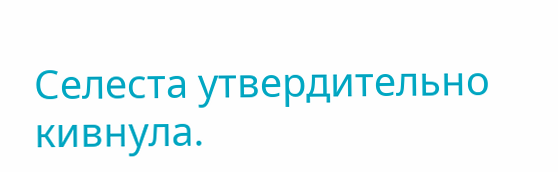Селеста утвердительно кивнула.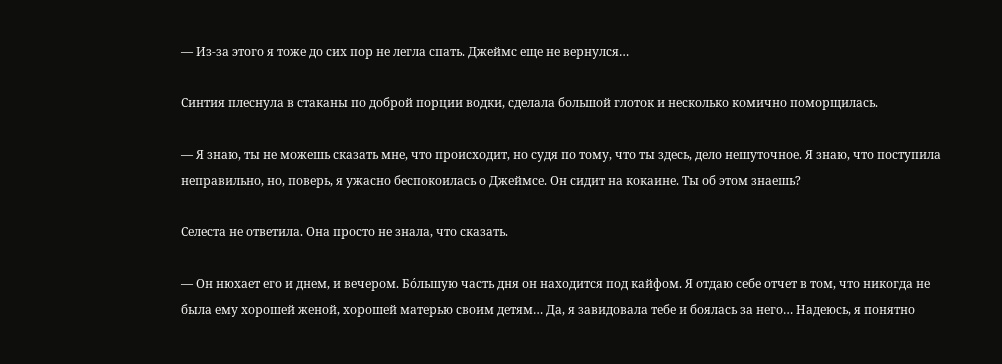— Из-за этого я тоже до сих пор не легла спать. Джеймс еще не вернулся…

Синтия плеснула в стаканы по доброй порции водки, сделала большой глоток и несколько комично поморщилась.

— Я знаю, ты не можешь сказать мне, что происходит, но судя по тому, что ты здесь, дело нешуточное. Я знаю, что поступила неправильно, но, поверь, я ужасно беспокоилась о Джеймсе. Он сидит на кокаине. Ты об этом знаешь?

Селеста не ответила. Она просто не знала, что сказать.

— Он нюхает его и днем, и вечером. Бóльшую часть дня он находится под кайфом. Я отдаю себе отчет в том, что никогда не была ему хорошей женой, хорошей матерью своим детям… Да, я завидовала тебе и боялась за него… Надеюсь, я понятно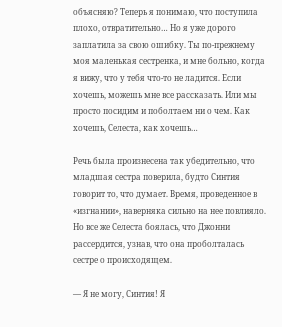объясняю? Теперь я понимаю, что поступила плохо, отвратительно… Но я уже дорого заплатила за свою ошибку. Ты по-прежнему моя маленькая сестренка, и мне больно, когда я вижу, что у тебя что-то не ладится. Если хочешь, можешь мне все рассказать. Или мы просто посидим и поболтаем ни о чем. Как хочешь, Селеста, как хочешь…

Речь была произнесена так убедительно, что младшая сестра поверила, будто Синтия говорит то, что думает. Время, проведенное в «изгнании», наверняка сильно на нее повлияло. Но все же Селеста боялась, что Джонни рассердится, узнав, что она проболталась сестре о происходящем.

— Я не могу, Синтия! Я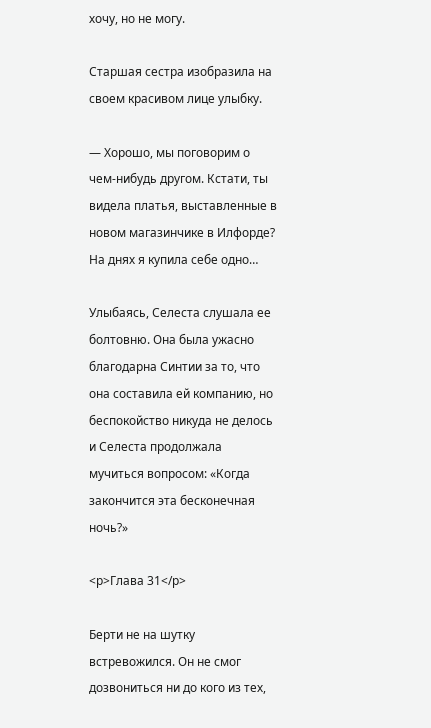хочу, но не могу.

Старшая сестра изобразила на своем красивом лице улыбку.

— Хорошо, мы поговорим о чем-нибудь другом. Кстати, ты видела платья, выставленные в новом магазинчике в Илфорде? На днях я купила себе одно…

Улыбаясь, Селеста слушала ее болтовню. Она была ужасно благодарна Синтии за то, что она составила ей компанию, но беспокойство никуда не делось и Селеста продолжала мучиться вопросом: «Когда закончится эта бесконечная ночь?»

<p>Глава 31</p>

Берти не на шутку встревожился. Он не смог дозвониться ни до кого из тех,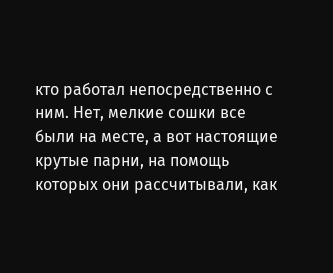кто работал непосредственно с ним. Нет, мелкие сошки все были на месте, а вот настоящие крутые парни, на помощь которых они рассчитывали, как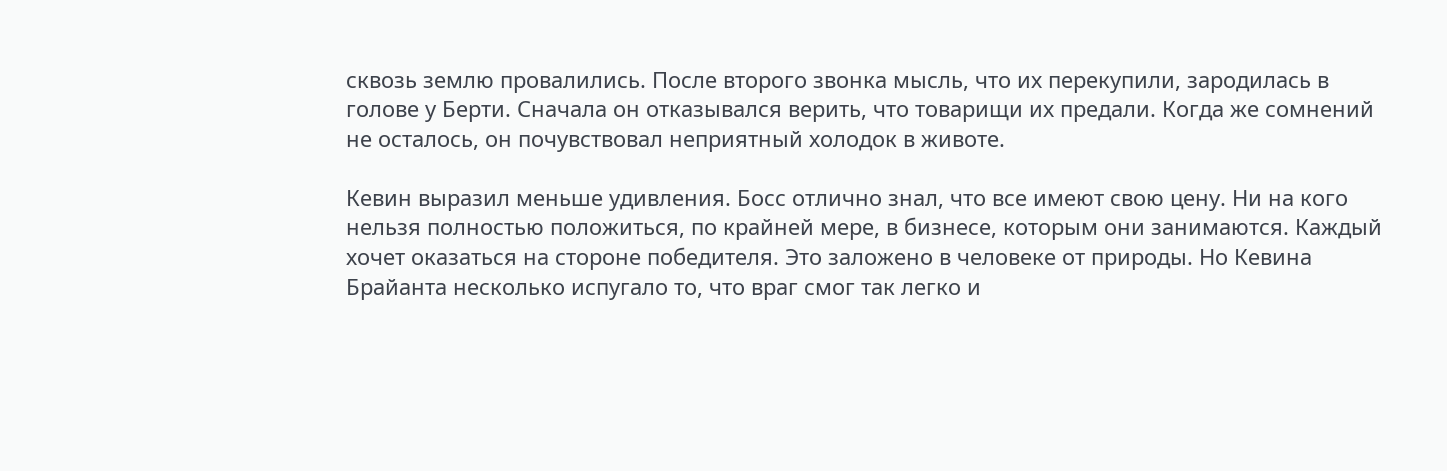сквозь землю провалились. После второго звонка мысль, что их перекупили, зародилась в голове у Берти. Сначала он отказывался верить, что товарищи их предали. Когда же сомнений не осталось, он почувствовал неприятный холодок в животе.

Кевин выразил меньше удивления. Босс отлично знал, что все имеют свою цену. Ни на кого нельзя полностью положиться, по крайней мере, в бизнесе, которым они занимаются. Каждый хочет оказаться на стороне победителя. Это заложено в человеке от природы. Но Кевина Брайанта несколько испугало то, что враг смог так легко и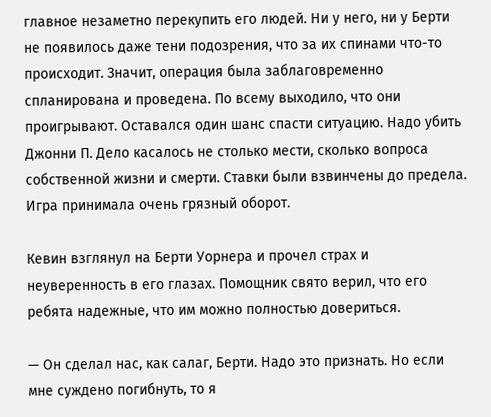главное незаметно перекупить его людей. Ни у него, ни у Берти не появилось даже тени подозрения, что за их спинами что-то происходит. Значит, операция была заблаговременно спланирована и проведена. По всему выходило, что они проигрывают. Оставался один шанс спасти ситуацию. Надо убить Джонни П. Дело касалось не столько мести, сколько вопроса собственной жизни и смерти. Ставки были взвинчены до предела. Игра принимала очень грязный оборот.

Кевин взглянул на Берти Уорнера и прочел страх и неуверенность в его глазах. Помощник свято верил, что его ребята надежные, что им можно полностью довериться.

— Он сделал нас, как салаг, Берти. Надо это признать. Но если мне суждено погибнуть, то я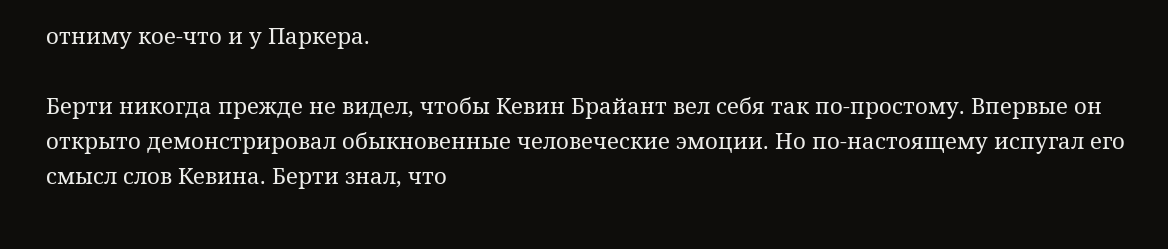отниму кое-что и у Паркера.

Берти никогда прежде не видел, чтобы Кевин Брайант вел себя так по-простому. Впервые он открыто демонстрировал обыкновенные человеческие эмоции. Но по-настоящему испугал его смысл слов Кевина. Берти знал, что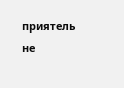приятель не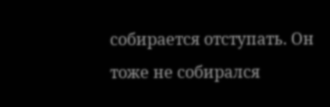собирается отступать. Он тоже не собирался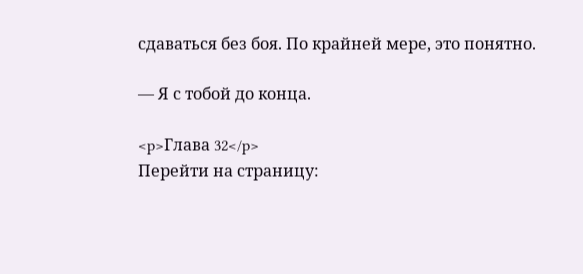сдаваться без боя. По крайней мере, это понятно.

— Я с тобой до конца.

<p>Глава 32</p>
Перейти на страницу: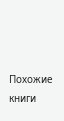Похожие книги